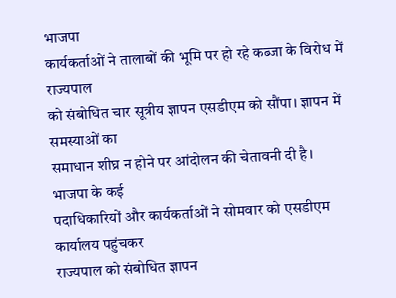भाजपा
कार्यकर्ताओं ने तालाबों की भूमि पर हो रहे कब्जा के विरोध में राज्यपाल
को संबोधित चार सूत्रीय ज्ञापन एसडीएम को सौंपा। ज्ञापन में समस्याओं का
समाधान शीघ्र न होने पर आंदोलन की चेतावनी दी है।
भाजपा के कई
पदाधिकारियों और कार्यकर्ताओं ने सोमवार को एसडीएम कार्यालय पहुंचकर
राज्यपाल को संबोधित ज्ञापन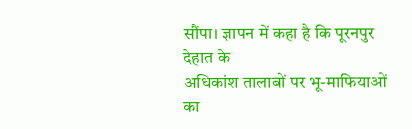सौंपा। ज्ञापन में कहा है कि पूरनपुर देहात के
अधिकांश तालाबों पर भू-माफियाओं का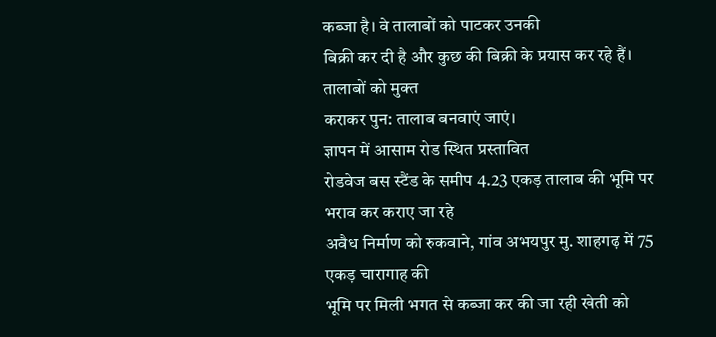कब्जा है। वे तालाबों को पाटकर उनकी
बिक्री कर दी है और कुछ की बिक्री के प्रयास कर रहे हैं। तालाबों को मुक्त
कराकर पुन: तालाब बनवाएं जाएं।
ज्ञापन में आसाम रोड स्थित प्रस्तावित
रोडवेज बस स्टैंड के समीप 4.23 एकड़ तालाब की भूमि पर भराव कर कराए जा रहे
अवैध निर्माण को रुकवाने, गांव अभयपुर मु. शाहगढ़ में 75 एकड़ चारागाह की
भूमि पर मिली भगत से कब्जा कर की जा रही खेती को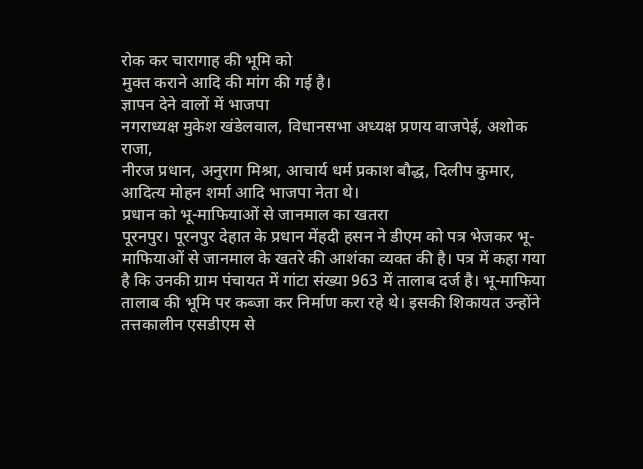रोक कर चारागाह की भूमि को
मुक्त कराने आदि की मांग की गई है।
ज्ञापन देने वालों में भाजपा
नगराध्यक्ष मुकेश खंडेलवाल, विधानसभा अध्यक्ष प्रणय वाजपेई, अशोक राजा,
नीरज प्रधान, अनुराग मिश्रा, आचार्य धर्म प्रकाश बौद्ध, दिलीप कुमार,
आदित्य मोहन शर्मा आदि भाजपा नेता थे।
प्रधान को भू-माफियाओं से जानमाल का खतरा
पूरनपुर। पूरनपुर देहात के प्रधान मेंहदी हसन ने डीएम को पत्र भेजकर भू-माफियाओं से जानमाल के खतरे की आशंका व्यक्त की है। पत्र में कहा गया है कि उनकी ग्राम पंचायत में गांटा संख्या 963 में तालाब दर्ज है। भू-माफिया तालाब की भूमि पर कब्जा कर निर्माण करा रहे थे। इसकी शिकायत उन्होंने तत्तकालीन एसडीएम से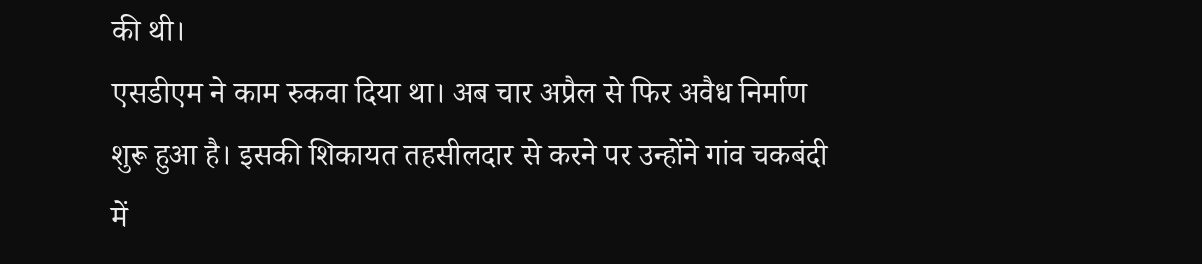की थी।
एसडीएम ने काम रुकवा दिया था। अब चार अप्रैल से फिर अवैध निर्माण शुरू हुआ है। इसकी शिकायत तहसीलदार से करने पर उन्होंने गांव चकबंदी में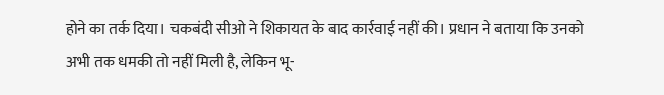होने का तर्क दिया। चकबंदी सीओ ने शिकायत के बाद कार्रवाई नहीं की। प्रधान ने बताया कि उनको अभी तक धमकी तो नहीं मिली है, लेकिन भू-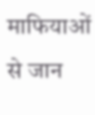माफियाओं से जान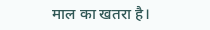माल का खतरा है।